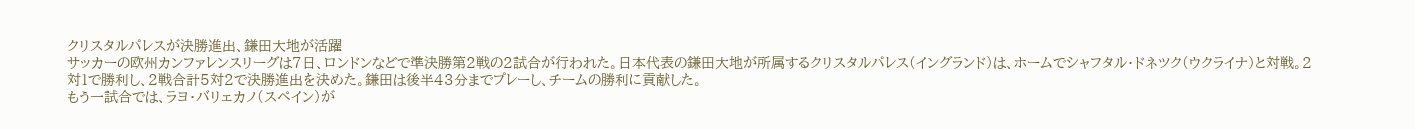クリスタルパレスが決勝進出、鎌田大地が活躍
サッカーの欧州カンファレンスリーグは7日、ロンドンなどで準決勝第2戦の2試合が行われた。日本代表の鎌田大地が所属するクリスタルパレス(イングランド)は、ホームでシャフタル・ドネツク(ウクライナ)と対戦。2対1で勝利し、2戦合計5対2で決勝進出を決めた。鎌田は後半43分までプレーし、チームの勝利に貢献した。
もう一試合では、ラヨ・バリェカノ(スペイン)が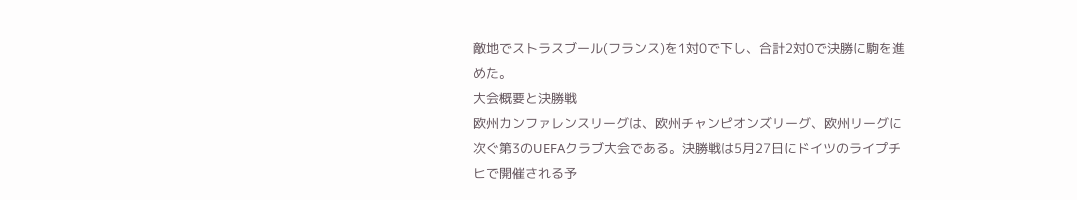敵地でストラスブール(フランス)を1対0で下し、合計2対0で決勝に駒を進めた。
大会概要と決勝戦
欧州カンファレンスリーグは、欧州チャンピオンズリーグ、欧州リーグに次ぐ第3のUEFAクラブ大会である。決勝戦は5月27日にドイツのライプチヒで開催される予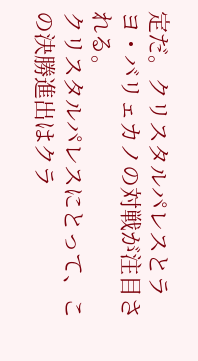定だ。クリスタルパレスとラヨ・バリェカノの対戦が注目される。
クリスタルパレスにとって、この決勝進出はクラ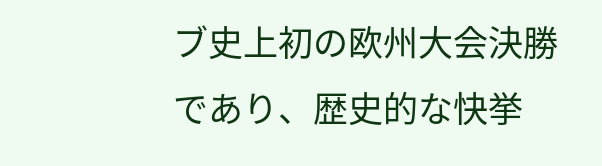ブ史上初の欧州大会決勝であり、歴史的な快挙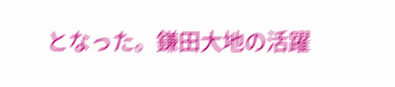となった。鎌田大地の活躍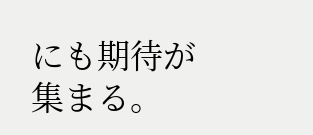にも期待が集まる。